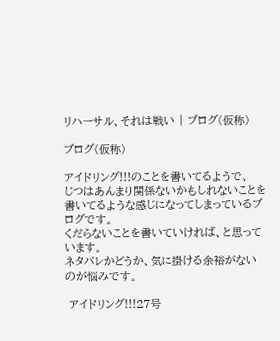リハーサル、それは戦い | ブログ(仮称)

ブログ(仮称)

アイドリング!!!のことを書いてるようで、
じつはあんまり関係ないかもしれないことを書いてるような感じになってしまっているブログです。
くだらないことを書いていければ、と思っています。
ネタバレかどうか、気に掛ける余裕がないのが悩みです。

 アイドリング!!!27号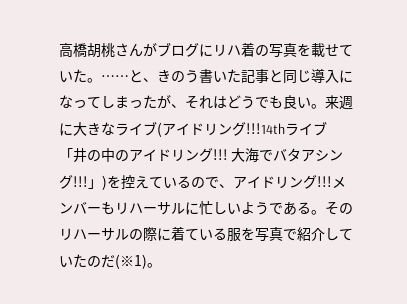高橋胡桃さんがブログにリハ着の写真を載せていた。……と、きのう書いた記事と同じ導入になってしまったが、それはどうでも良い。来週に大きなライブ(アイドリング!!!14thライブ 「井の中のアイドリング!!! 大海でバタアシング!!!」)を控えているので、アイドリング!!!メンバーもリハーサルに忙しいようである。そのリハーサルの際に着ている服を写真で紹介していたのだ(※1)。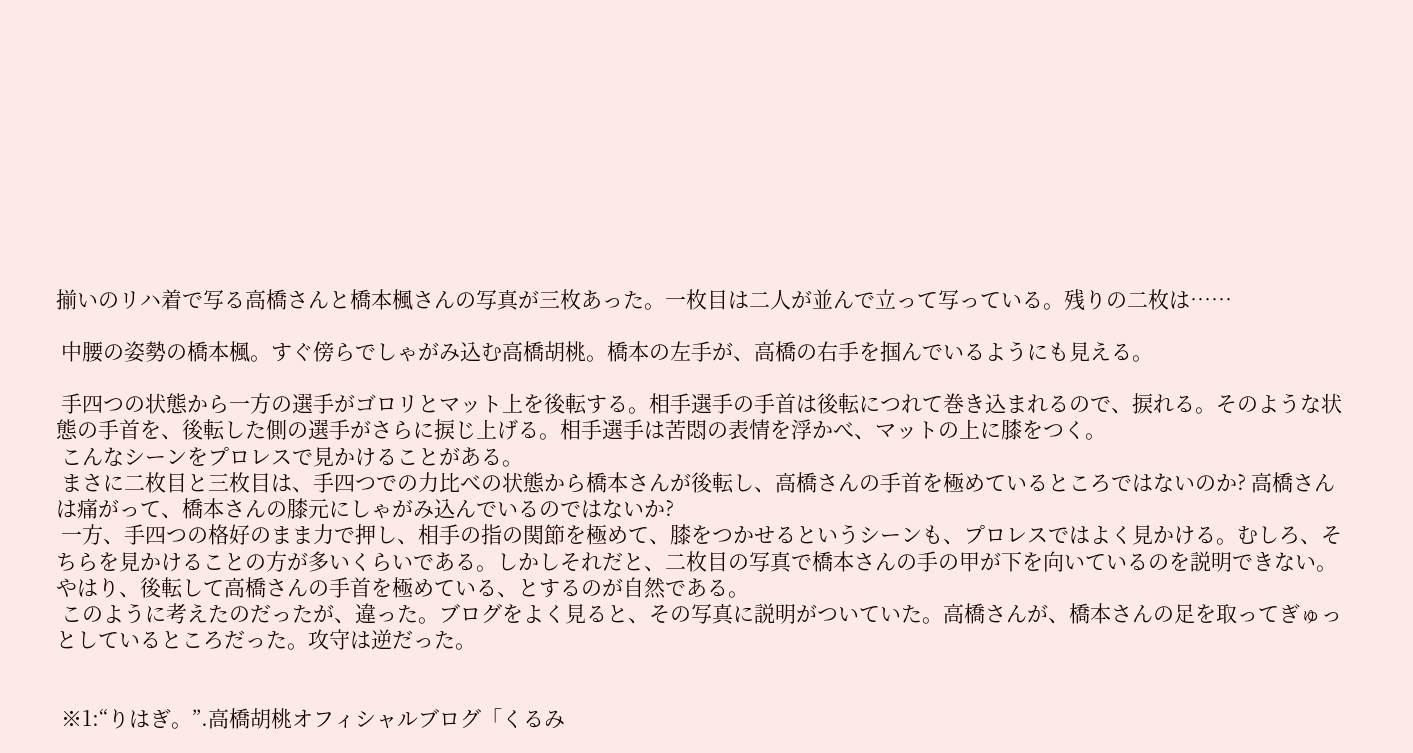揃いのリハ着で写る高橋さんと橋本楓さんの写真が三枚あった。一枚目は二人が並んで立って写っている。残りの二枚は……

 中腰の姿勢の橋本楓。すぐ傍らでしゃがみ込む高橋胡桃。橋本の左手が、高橋の右手を掴んでいるようにも見える。

 手四つの状態から一方の選手がゴロリとマット上を後転する。相手選手の手首は後転につれて巻き込まれるので、捩れる。そのような状態の手首を、後転した側の選手がさらに捩じ上げる。相手選手は苦悶の表情を浮かべ、マットの上に膝をつく。
 こんなシーンをプロレスで見かけることがある。
 まさに二枚目と三枚目は、手四つでの力比べの状態から橋本さんが後転し、高橋さんの手首を極めているところではないのか? 高橋さんは痛がって、橋本さんの膝元にしゃがみ込んでいるのではないか?
 一方、手四つの格好のまま力で押し、相手の指の関節を極めて、膝をつかせるというシーンも、プロレスではよく見かける。むしろ、そちらを見かけることの方が多いくらいである。しかしそれだと、二枚目の写真で橋本さんの手の甲が下を向いているのを説明できない。やはり、後転して高橋さんの手首を極めている、とするのが自然である。
 このように考えたのだったが、違った。ブログをよく見ると、その写真に説明がついていた。高橋さんが、橋本さんの足を取ってぎゅっとしているところだった。攻守は逆だった。


 ※1:“りはぎ。”.高橋胡桃オフィシャルブログ「くるみ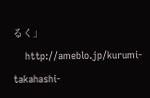るく」
    http://ameblo.jp/kurumi-takahashi-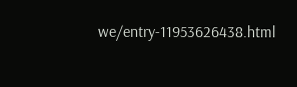we/entry-11953626438.html